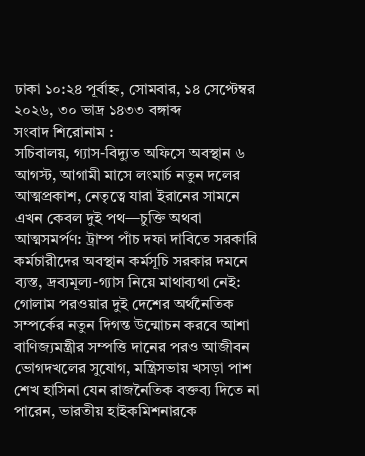ঢাকা ১০:২৪ পূর্বাহ্ন, সোমবার, ১৪ সেপ্টেম্বর ২০২৬, ৩০ ভাদ্র ১৪৩৩ বঙ্গাব্দ
সংবাদ শিরোনাম :
সচিবালয়, গ্যাস-বিদ্যুত অফিসে অবস্থান ৬ আগস্ট, আগামী মাসে লংমার্চ নতুন দলের আত্মপ্রকাশ, নেতৃত্বে যারা ইরানের সামনে এখন কেবল দুই পথ—চুক্তি অথবা আত্মসমর্পণ: ট্রাম্প পাঁচ দফা দাবিতে সরকারি কর্মচারীদের অবস্থান কর্মসূচি সরকার দমনে ব্যস্ত, দ্রব্যমূল্য-গ্যাস নিয়ে মাথাব্যথা নেই: গোলাম পরওয়ার দুই দেশের অর্থনৈতিক সম্পর্কের নতুন দিগন্ত উন্মোচন করবে আশা বাণিজ্যমন্ত্রীর সম্পত্তি দানের পরও আজীবন ভোগদখলের সুযোগ, মন্ত্রিসভায় খসড়া পাশ শেখ হাসিনা যেন রাজনৈতিক বক্তব্য দিতে না পারেন, ভারতীয় হাইকমিশনারকে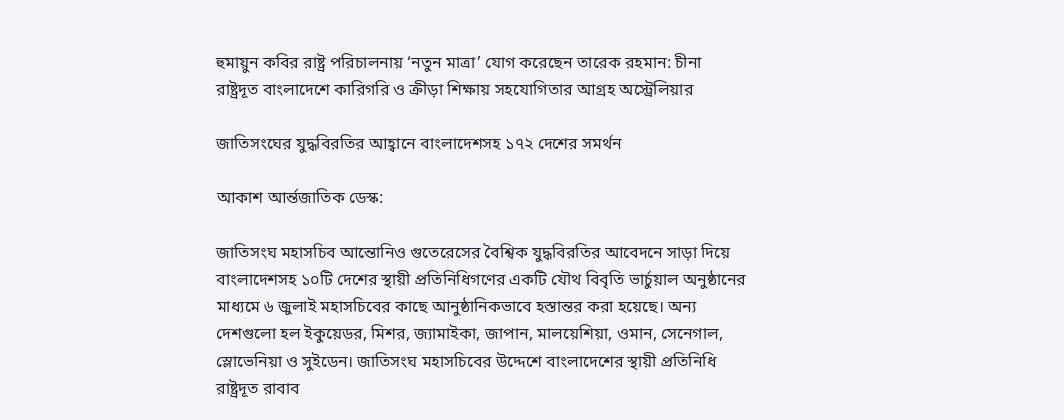হুমায়ুন কবির রাষ্ট্র পরিচালনায় ‘নতুন মাত্রা’ যোগ করেছেন তারেক রহমান: চীনা রাষ্ট্রদূত বাংলাদেশে কারিগরি ও ক্রীড়া শিক্ষায় সহযোগিতার আগ্রহ অস্ট্রেলিয়ার

জাতিসংঘের যুদ্ধবিরতির আহ্বানে বাংলাদেশসহ ১৭২ দেশের সমর্থন

আকাশ আর্ন্তজাতিক ডেস্ক:

জাতিসংঘ মহাসচিব আন্তোনিও গুতেরেসের বৈশ্বিক যুদ্ধবিরতির আবেদনে সাড়া দিয়ে বাংলাদেশসহ ১০টি দেশের স্থায়ী প্রতিনিধিগণের একটি যৌথ বিবৃতি ভার্চুয়াল অনুষ্ঠানের মাধ্যমে ৬ জুলাই মহাসচিবের কাছে আনুষ্ঠানিকভাবে হস্তান্তর করা হয়েছে। অন্য দেশগুলো হল ইকুয়েডর, মিশর, জ্যামাইকা, জাপান, মালয়েশিয়া, ওমান, সেনেগাল, স্লোভেনিয়া ও সুইডেন। জাতিসংঘ মহাসচিবের উদ্দেশে বাংলাদেশের স্থায়ী প্রতিনিধি রাষ্ট্রদূত রাবাব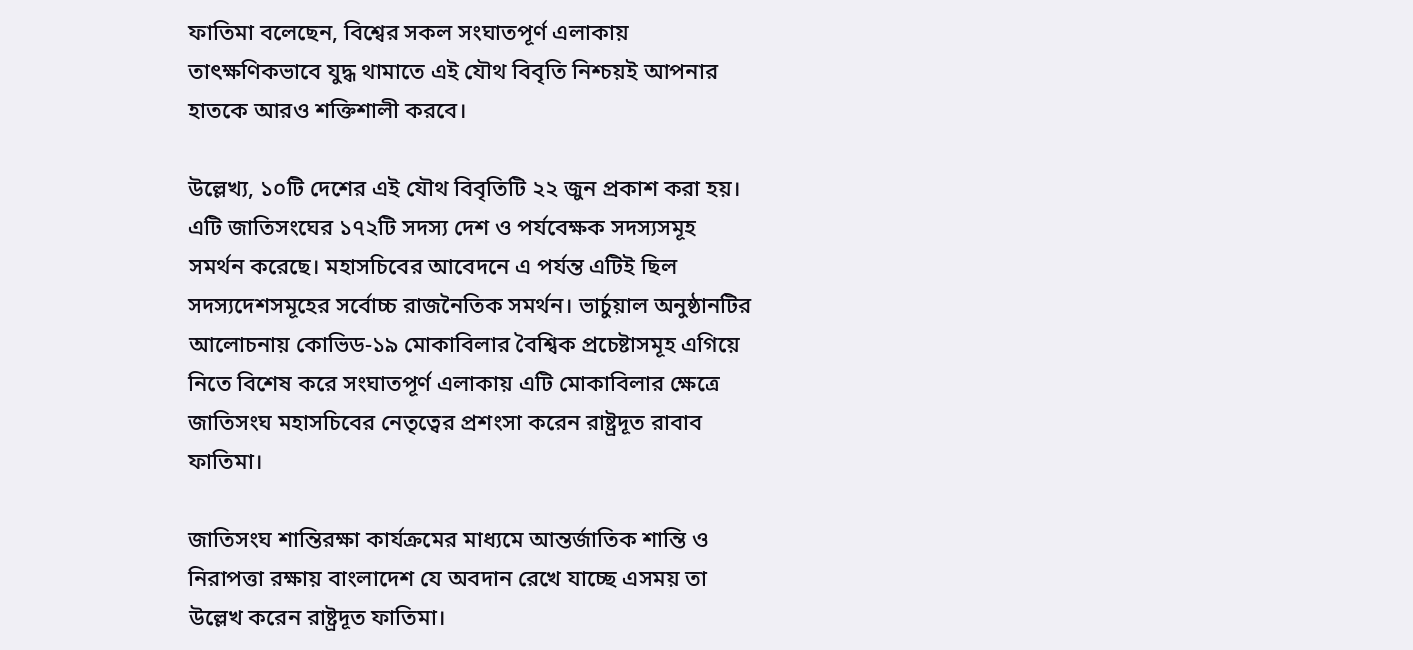ফাতিমা বলেছেন, বিশ্বের সকল সংঘাতপূর্ণ এলাকায় তাৎক্ষণিকভাবে যুদ্ধ থামাতে এই যৌথ বিবৃতি নিশ্চয়ই আপনার হাতকে আরও শক্তিশালী করবে।

উল্লেখ্য, ১০টি দেশের এই যৌথ বিবৃতিটি ২২ জুন প্রকাশ করা হয়। এটি জাতিসংঘের ১৭২টি সদস্য দেশ ও পর্যবেক্ষক সদস্যসমূহ সমর্থন করেছে। মহাসচিবের আবেদনে এ পর্যন্ত এটিই ছিল সদস্যদেশসমূহের সর্বোচ্চ রাজনৈতিক সমর্থন। ভার্চুয়াল অনুষ্ঠানটির আলোচনায় কোভিড-১৯ মোকাবিলার বৈশ্বিক প্রচেষ্টাসমূহ এগিয়ে নিতে বিশেষ করে সংঘাতপূর্ণ এলাকায় এটি মোকাবিলার ক্ষেত্রে জাতিসংঘ মহাসচিবের নেতৃত্বের প্রশংসা করেন রাষ্ট্রদূত রাবাব ফাতিমা।

জাতিসংঘ শান্তিরক্ষা কার্যক্রমের মাধ্যমে আন্তর্জাতিক শান্তি ও নিরাপত্তা রক্ষায় বাংলাদেশ যে অবদান রেখে যাচ্ছে এসময় তা উল্লেখ করেন রাষ্ট্রদূত ফাতিমা।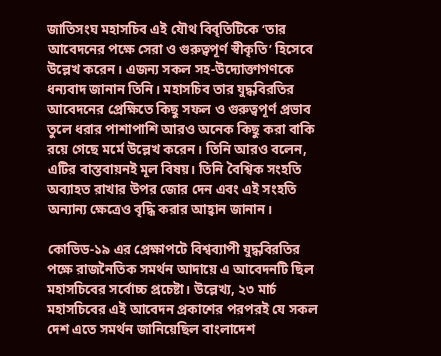জাতিসংঘ মহাসচিব এই যৌথ বিবৃতিটিকে ‘তার আবেদনের পক্ষে সেরা ও গুরুত্বপূর্ণ স্বীকৃতি’ হিসেবে উল্লেখ করেন। এজন্য সকল সহ-উদ্যোক্তাগণকে ধন্যবাদ জানান তিনি। মহাসচিব তার যুদ্ধবিরতির আবেদনের প্রেক্ষিতে কিছু সফল ও গুরুত্বপূর্ণ প্রভাব তুলে ধরার পাশাপাশি আরও অনেক কিছু করা বাকি রয়ে গেছে মর্মে উল্লেখ করেন। তিনি আরও বলেন, এটির বাস্তবায়নই মূল বিষয়। তিনি বৈশ্বিক সংহতি অব্যাহত রাখার উপর জোর দেন এবং এই সংহতি অন্যান্য ক্ষেত্রেও বৃদ্ধি করার আহ্বান জানান।

কোভিড-১৯ এর প্রেক্ষাপটে বিশ্বব্যাপী যুদ্ধবিরতির পক্ষে রাজনৈতিক সমর্থন আদায়ে এ আবেদনটি ছিল মহাসচিবের সর্বোচ্চ প্রচেষ্টা। উল্লেখ্য, ২৩ মার্চ মহাসচিবের এই আবেদন প্রকাশের পরপরই যে সকল দেশ এতে সমর্থন জানিয়েছিল বাংলাদেশ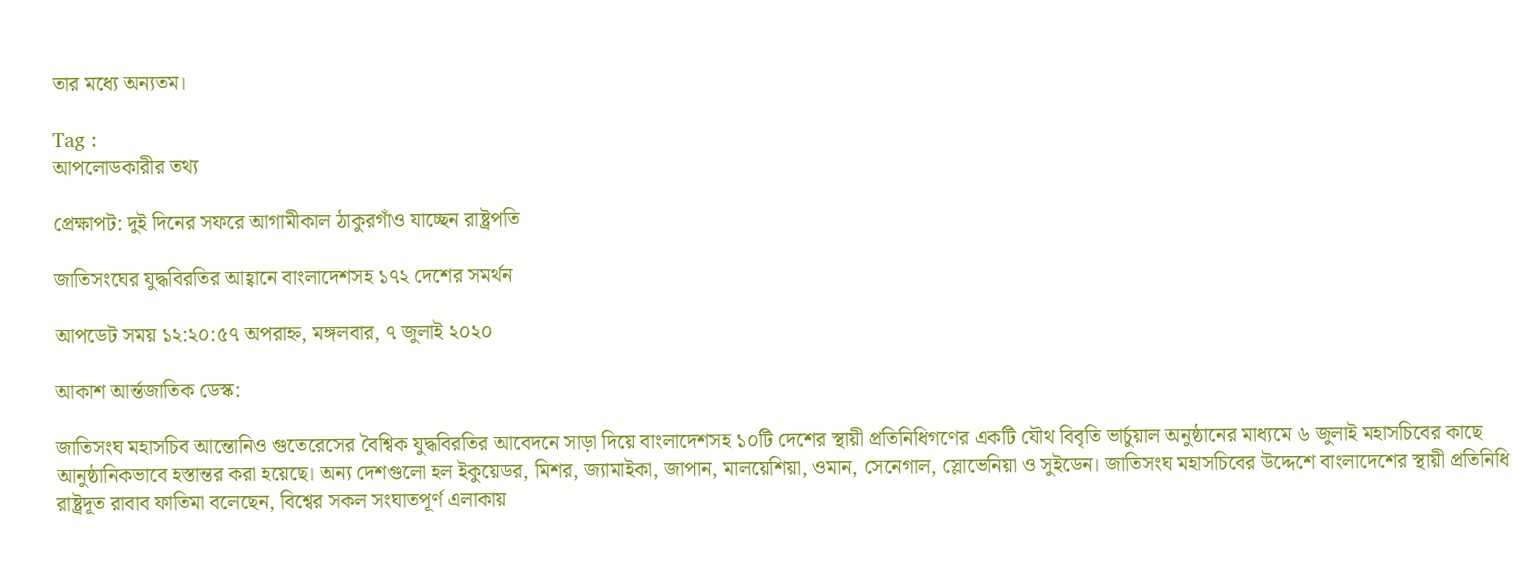তার মধ্যে অন্যতম।

Tag :
আপলোডকারীর তথ্য

প্রেক্ষাপট: দুই দিনের সফরে আগামীকাল ঠাকুরগাঁও যাচ্ছেন রাষ্ট্রপতি

জাতিসংঘের যুদ্ধবিরতির আহ্বানে বাংলাদেশসহ ১৭২ দেশের সমর্থন

আপডেট সময় ১২:২০:৫৭ অপরাহ্ন, মঙ্গলবার, ৭ জুলাই ২০২০

আকাশ আর্ন্তজাতিক ডেস্ক:

জাতিসংঘ মহাসচিব আন্তোনিও গুতেরেসের বৈশ্বিক যুদ্ধবিরতির আবেদনে সাড়া দিয়ে বাংলাদেশসহ ১০টি দেশের স্থায়ী প্রতিনিধিগণের একটি যৌথ বিবৃতি ভার্চুয়াল অনুষ্ঠানের মাধ্যমে ৬ জুলাই মহাসচিবের কাছে আনুষ্ঠানিকভাবে হস্তান্তর করা হয়েছে। অন্য দেশগুলো হল ইকুয়েডর, মিশর, জ্যামাইকা, জাপান, মালয়েশিয়া, ওমান, সেনেগাল, স্লোভেনিয়া ও সুইডেন। জাতিসংঘ মহাসচিবের উদ্দেশে বাংলাদেশের স্থায়ী প্রতিনিধি রাষ্ট্রদূত রাবাব ফাতিমা বলেছেন, বিশ্বের সকল সংঘাতপূর্ণ এলাকায়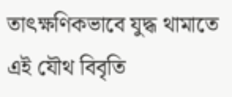তাৎক্ষণিকভাবে যুদ্ধ থামাতে এই যৌথ বিবৃতি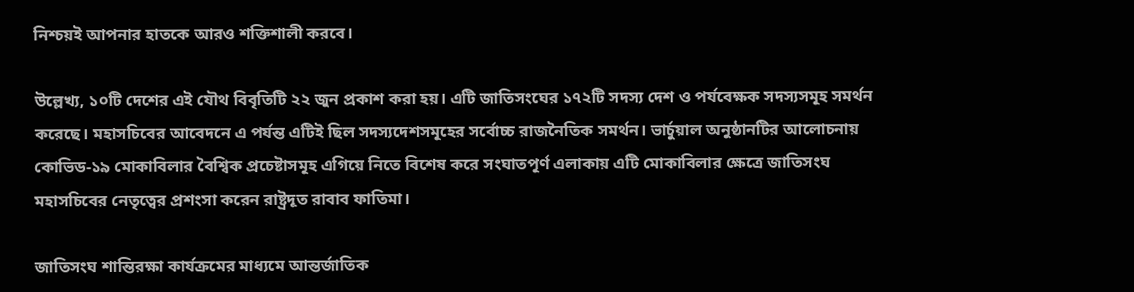নিশ্চয়ই আপনার হাতকে আরও শক্তিশালী করবে।

উল্লেখ্য, ১০টি দেশের এই যৌথ বিবৃতিটি ২২ জুন প্রকাশ করা হয়। এটি জাতিসংঘের ১৭২টি সদস্য দেশ ও পর্যবেক্ষক সদস্যসমূহ সমর্থন করেছে। মহাসচিবের আবেদনে এ পর্যন্ত এটিই ছিল সদস্যদেশসমূহের সর্বোচ্চ রাজনৈতিক সমর্থন। ভার্চুয়াল অনুষ্ঠানটির আলোচনায় কোভিড-১৯ মোকাবিলার বৈশ্বিক প্রচেষ্টাসমূহ এগিয়ে নিতে বিশেষ করে সংঘাতপূর্ণ এলাকায় এটি মোকাবিলার ক্ষেত্রে জাতিসংঘ মহাসচিবের নেতৃত্বের প্রশংসা করেন রাষ্ট্রদূত রাবাব ফাতিমা।

জাতিসংঘ শান্তিরক্ষা কার্যক্রমের মাধ্যমে আন্তর্জাতিক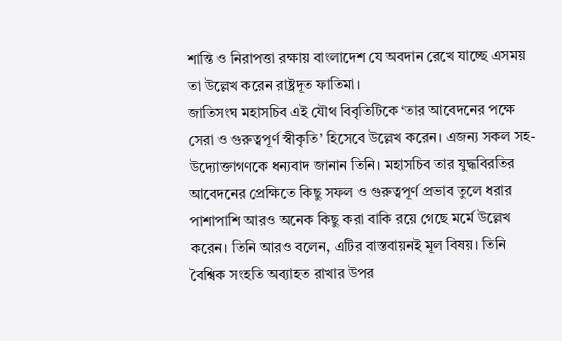শান্তি ও নিরাপত্তা রক্ষায় বাংলাদেশ যে অবদান রেখে যাচ্ছে এসময় তা উল্লেখ করেন রাষ্ট্রদূত ফাতিমা।
জাতিসংঘ মহাসচিব এই যৌথ বিবৃতিটিকে ‘তার আবেদনের পক্ষে সেরা ও গুরুত্বপূর্ণ স্বীকৃতি’ হিসেবে উল্লেখ করেন। এজন্য সকল সহ-উদ্যোক্তাগণকে ধন্যবাদ জানান তিনি। মহাসচিব তার যুদ্ধবিরতির আবেদনের প্রেক্ষিতে কিছু সফল ও গুরুত্বপূর্ণ প্রভাব তুলে ধরার পাশাপাশি আরও অনেক কিছু করা বাকি রয়ে গেছে মর্মে উল্লেখ করেন। তিনি আরও বলেন, এটির বাস্তবায়নই মূল বিষয়। তিনি বৈশ্বিক সংহতি অব্যাহত রাখার উপর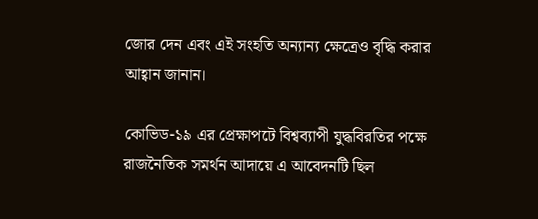জোর দেন এবং এই সংহতি অন্যান্য ক্ষেত্রেও বৃদ্ধি করার আহ্বান জানান।

কোভিড-১৯ এর প্রেক্ষাপটে বিশ্বব্যাপী যুদ্ধবিরতির পক্ষে রাজনৈতিক সমর্থন আদায়ে এ আবেদনটি ছিল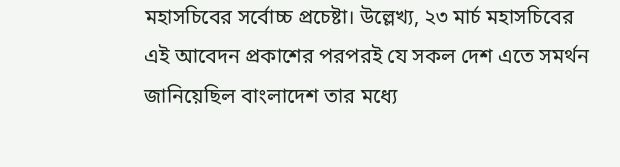মহাসচিবের সর্বোচ্চ প্রচেষ্টা। উল্লেখ্য, ২৩ মার্চ মহাসচিবের এই আবেদন প্রকাশের পরপরই যে সকল দেশ এতে সমর্থন জানিয়েছিল বাংলাদেশ তার মধ্যে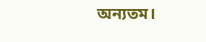অন্যতম।